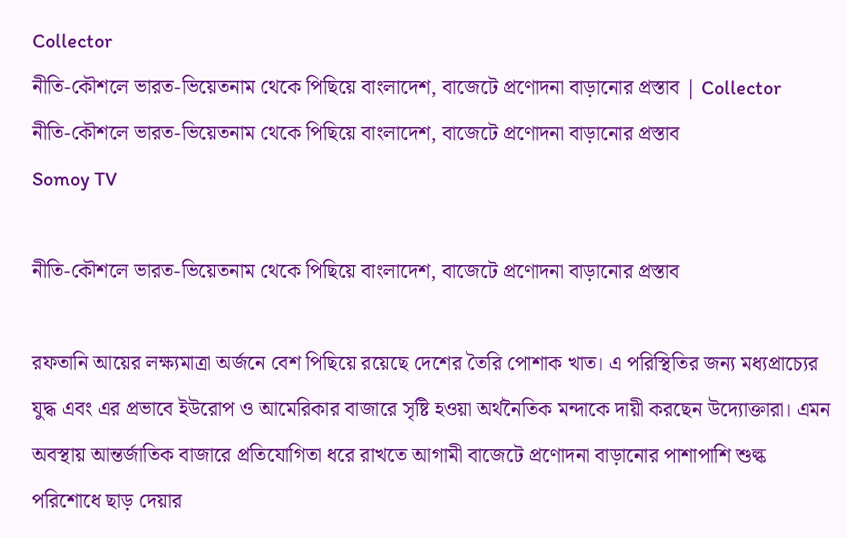Collector
নীতি-কৌশলে ভারত-ভিয়েতনাম থেকে পিছিয়ে বাংলাদেশ, বাজেটে প্রণোদনা বাড়ানোর প্রস্তাব | Collector
নীতি-কৌশলে ভারত-ভিয়েতনাম থেকে পিছিয়ে বাংলাদেশ, বাজেটে প্রণোদনা বাড়ানোর প্রস্তাব
Somoy TV

নীতি-কৌশলে ভারত-ভিয়েতনাম থেকে পিছিয়ে বাংলাদেশ, বাজেটে প্রণোদনা বাড়ানোর প্রস্তাব

রফতানি আয়ের লক্ষ্যমাত্রা অর্জনে বেশ পিছিয়ে রয়েছে দেশের তৈরি পোশাক খাত। এ পরিস্থিতির জন্য মধ্যপ্রাচ্যের যুদ্ধ এবং এর প্রভাবে ইউরোপ ও আমেরিকার বাজারে সৃষ্টি হওয়া অর্থনৈতিক মন্দাকে দায়ী করছেন উদ্যোক্তারা। এমন অবস্থায় আন্তর্জাতিক বাজারে প্রতিযোগিতা ধরে রাখতে আগামী বাজেটে প্রণোদনা বাড়ানোর পাশাপাশি শুল্ক পরিশোধে ছাড় দেয়ার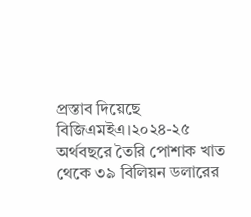প্রস্তাব দিয়েছে বিজিএমইএ।২০২৪-২৫ অর্থবছরে তৈরি পোশাক খাত থেকে ৩৯ বিলিয়ন ডলারের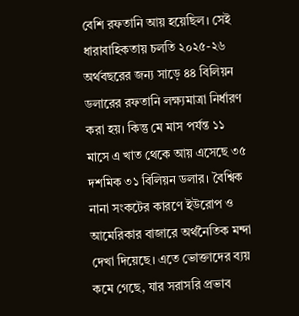বেশি রফতানি আয় হয়েছিল। সেই ধারাবাহিকতায় চলতি ২০২৫-২৬ অর্থবছরের জন্য সাড়ে ৪৪ বিলিয়ন ডলারের রফতানি লক্ষ্যমাত্রা নির্ধারণ করা হয়। কিন্তু মে মাস পর্যন্ত ১১ মাসে এ খাত থেকে আয় এসেছে ৩৫ দশমিক ৩১ বিলিয়ন ডলার। বৈশ্বিক নানা সংকটের কারণে ইউরোপ ও আমেরিকার বাজারে অর্থনৈতিক মন্দা দেখা দিয়েছে। এতে ভোক্তাদের ব্যয় কমে গেছে, যার সরাসরি প্রভাব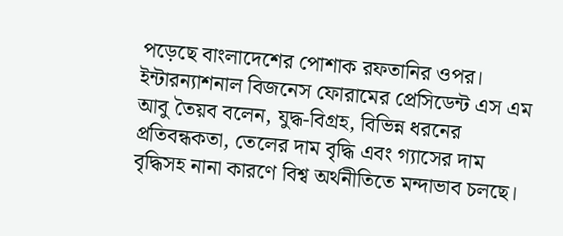পড়েছে বাংলাদেশের পোশাক রফতানির ওপর। ইন্টারন্যাশনাল বিজনেস ফোরামের প্রেসিডেন্ট এস এম আবু তৈয়ব বলেন, যুদ্ধ-বিগ্রহ, বিভিন্ন ধরনের প্রতিবন্ধকতা, তেলের দাম বৃদ্ধি এবং গ্যাসের দাম বৃদ্ধিসহ নানা কারণে বিশ্ব অর্থনীতিতে মন্দাভাব চলছে।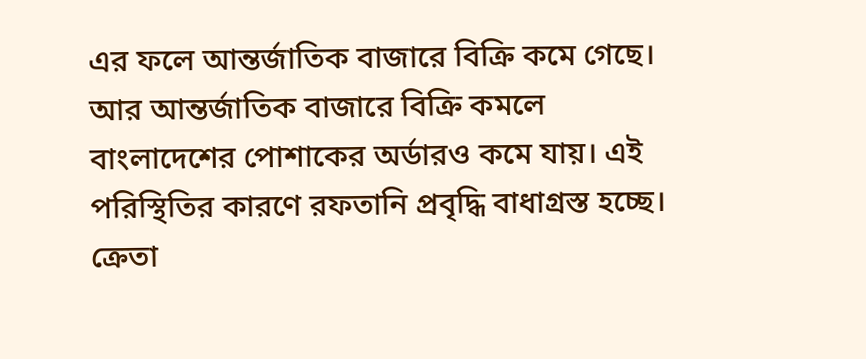এর ফলে আন্তর্জাতিক বাজারে বিক্রি কমে গেছে। আর আন্তর্জাতিক বাজারে বিক্রি কমলে বাংলাদেশের পোশাকের অর্ডারও কমে যায়। এই পরিস্থিতির কারণে রফতানি প্রবৃদ্ধি বাধাগ্রস্ত হচ্ছে। ক্রেতা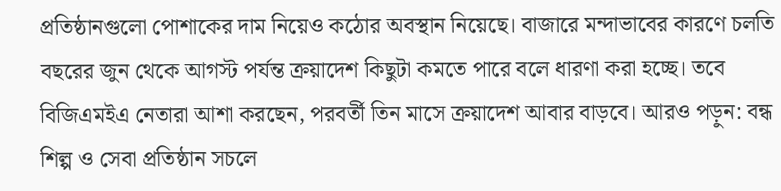প্রতিষ্ঠানগুলো পোশাকের দাম নিয়েও কঠোর অবস্থান নিয়েছে। বাজারে মন্দাভাবের কারণে চলতি বছরের জুন থেকে আগস্ট পর্যন্ত ক্রয়াদেশ কিছুটা কমতে পারে বলে ধারণা করা হচ্ছে। তবে বিজিএমইএ নেতারা আশা করছেন, পরবর্তী তিন মাসে ক্রয়াদেশ আবার বাড়বে। আরও পড়ুন: বন্ধ শিল্প ও সেবা প্রতিষ্ঠান সচলে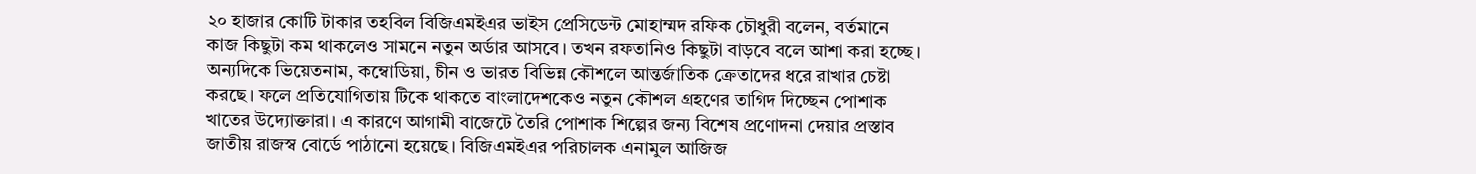২০ হাজার কোটি টাকার তহবিল বিজিএমইএর ভাইস প্রেসিডেন্ট মোহাম্মদ রফিক চৌধুরী বলেন, বর্তমানে কাজ কিছুটা কম থাকলেও সামনে নতুন অর্ডার আসবে। তখন রফতানিও কিছুটা বাড়বে বলে আশা করা হচ্ছে। অন্যদিকে ভিয়েতনাম, কম্বোডিয়া, চীন ও ভারত বিভিন্ন কৌশলে আন্তর্জাতিক ক্রেতাদের ধরে রাখার চেষ্টা করছে। ফলে প্রতিযোগিতায় টিকে থাকতে বাংলাদেশকেও নতুন কৌশল গ্রহণের তাগিদ দিচ্ছেন পোশাক খাতের উদ্যোক্তারা। এ কারণে আগামী বাজেটে তৈরি পোশাক শিল্পের জন্য বিশেষ প্রণোদনা দেয়ার প্রস্তাব জাতীয় রাজস্ব বোর্ডে পাঠানো হয়েছে। বিজিএমইএর পরিচালক এনামুল আজিজ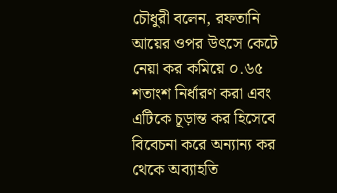চৌধুরী বলেন, রফতানি আয়ের ওপর উৎসে কেটে নেয়া কর কমিয়ে ০.৬৫ শতাংশ নির্ধারণ করা এবং এটিকে চূড়ান্ত কর হিসেবে বিবেচনা করে অন্যান্য কর থেকে অব্যাহতি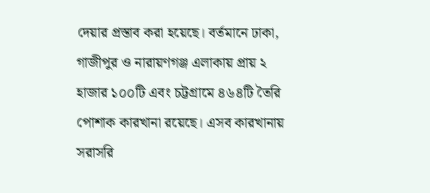দেয়ার প্রস্তাব করা হয়েছে। বর্তমানে ঢাকা, গাজীপুর ও নারায়ণগঞ্জ এলাকায় প্রায় ২ হাজার ১০০টি এবং চট্টগ্রামে ৪৬৪টি তৈরি পোশাক কারখানা রয়েছে। এসব কারখানায় সরাসরি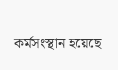কর্মসংস্থান হয়েছে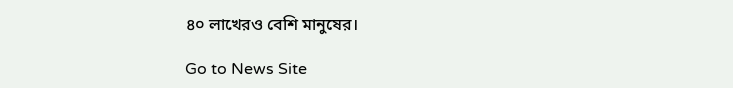৪০ লাখেরও বেশি মানুষের।

Go to News Site